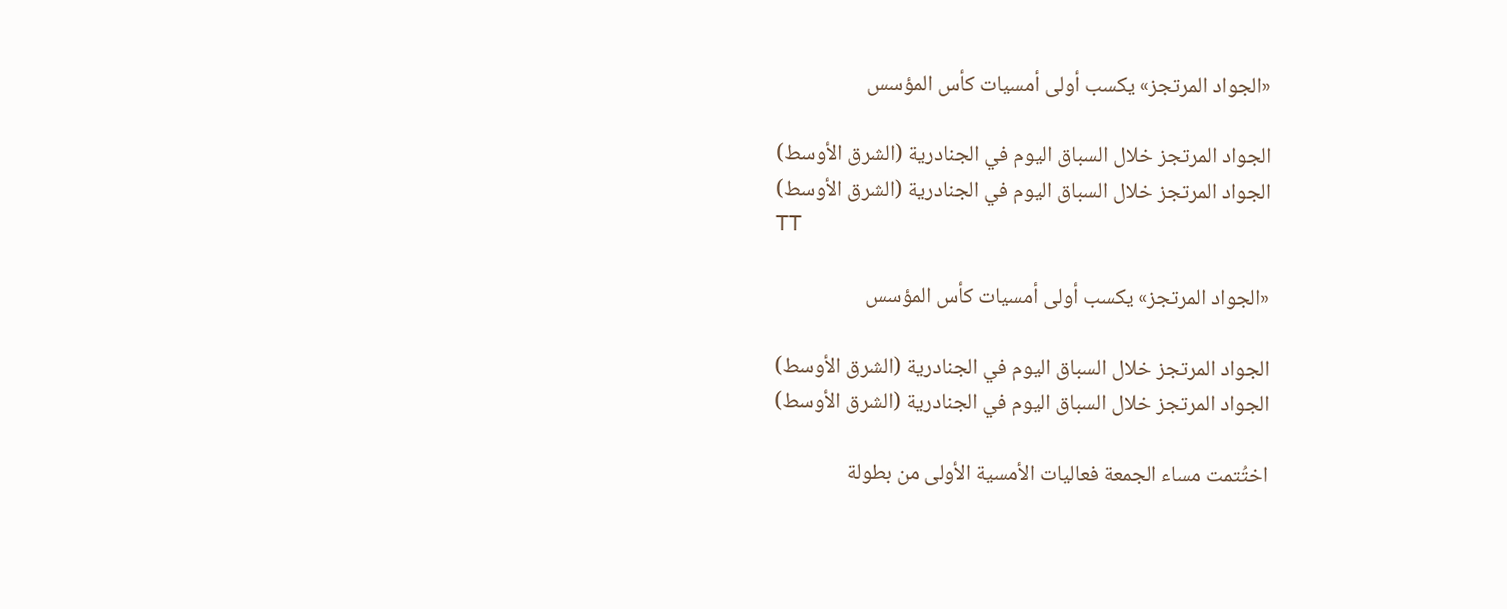«الجواد المرتجز» يكسب أولى أمسيات كأس المؤسس

الجواد المرتجز خلال السباق اليوم في الجنادرية (الشرق الأوسط)
الجواد المرتجز خلال السباق اليوم في الجنادرية (الشرق الأوسط)
TT

«الجواد المرتجز» يكسب أولى أمسيات كأس المؤسس

الجواد المرتجز خلال السباق اليوم في الجنادرية (الشرق الأوسط)
الجواد المرتجز خلال السباق اليوم في الجنادرية (الشرق الأوسط)

اختُتمت مساء الجمعة فعاليات الأمسية الأولى من بطولة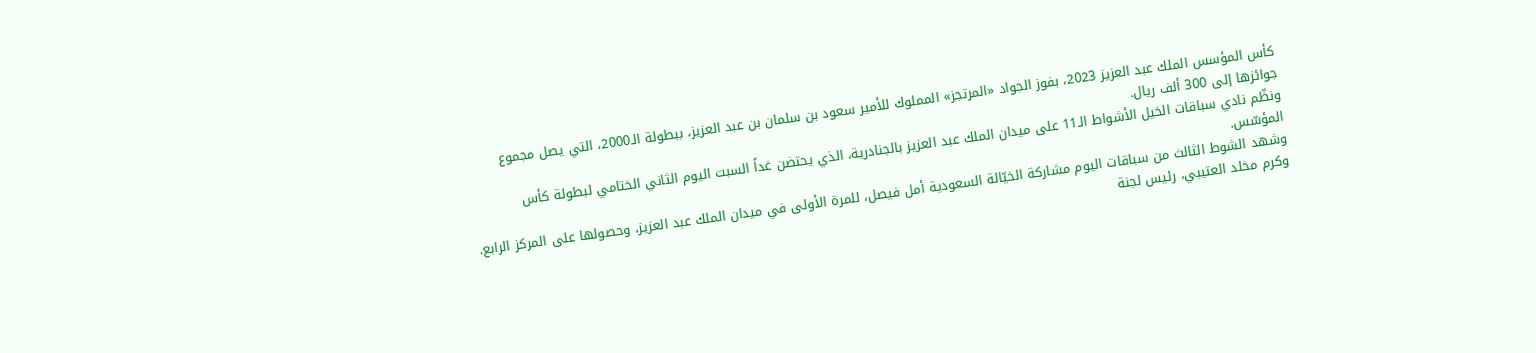كأس المؤسس الملك عبد العزيز 2023، بفوز الجواد «المرتجز» المملوك للأمير سعود بن سلمان بن عبد العزيز، ببطولة الـ2000، التي يصل مجموع جوائزها إلى 300 ألف ريال.
ونظّم نادي سباقات الخيل الأشواط الـ11 على ميدان الملك عبد العزيز بالجنادرية، الذي يحتضن غداً السبت اليوم الثاني الختامي لبطولة كأس المؤسّس.
وشهد الشوط الثالث من سباقات اليوم مشاركة الخيّالة السعودية أمل فيصل، للمرة الأولى في ميدان الملك عبد العزيز، وحصولها على المركز الرابع.
وكرم مخلد العتيبي، رئيس لجنة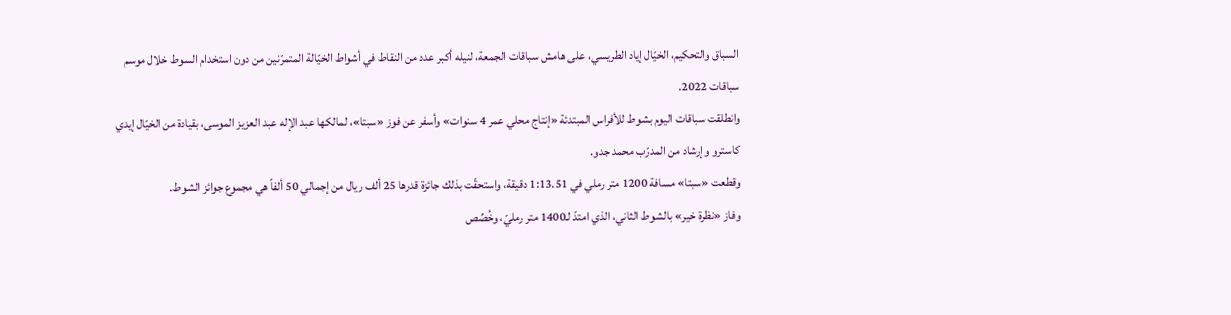السباق والتحكيم، الخيّال إياد الطريسي، على هامش سباقات الجمعة، لنيله أكبر عدد من النقاط في أشواط الخيّالة المتمرّنين من دون استخدام السوط خلال موسم سباقات 2022.
وانطلقت سباقات اليوم بشوط للأفراس المبتدئة «إنتاج محلي عمر 4 سنوات» وأسفر عن فوز «سبتا»، لمالكها عبد الإله عبد العزيز الموسى، بقيادة من الخيّال إيدي كاسترو وإرشاد من المدرّب محمد جدو.
وقطعت «سبتا» مسافة 1200 متر رملي في 1:13.51 دقيقة، واستحقّت بذلك جائزة قدرها 25 ألف ريال من إجمالي 50 ألفاً هي مجموع جوائز الشوط.
وفاز «نظرة خير» بالشوط الثاني، الذي امتدّ لـ1400 متر رمليّ، وخُصِّص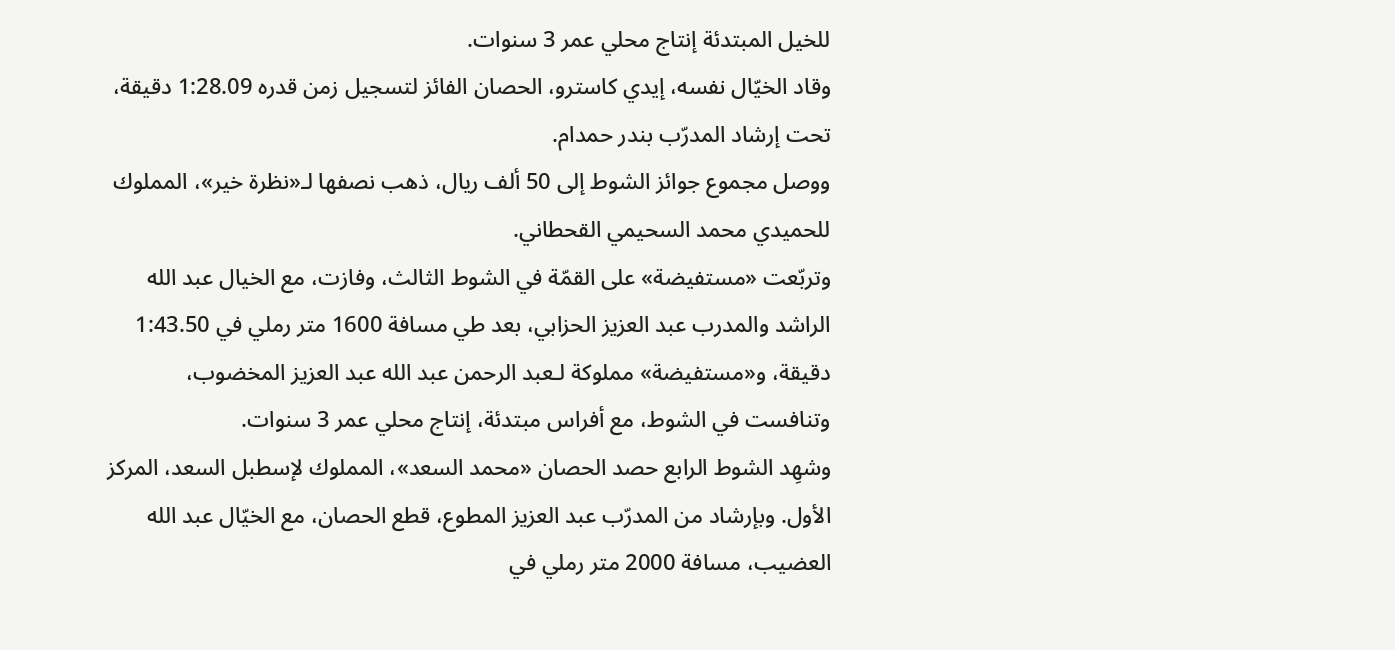للخيل المبتدئة إنتاج محلي عمر 3 سنوات.
وقاد الخيّال نفسه، إيدي كاسترو، الحصان الفائز لتسجيل زمن قدره 1:28.09 دقيقة، تحت إرشاد المدرّب بندر حمدام.
ووصل مجموع جوائز الشوط إلى 50 ألف ريال، ذهب نصفها لـ«نظرة خير»، المملوك للحميدي محمد السحيمي القحطاني.
وتربّعت «مستفيضة» على القمّة في الشوط الثالث، وفازت، مع الخيال عبد الله الراشد والمدرب عبد العزيز الحزابي، بعد طي مسافة 1600 متر رملي في 1:43.50 دقيقة، و«مستفيضة» مملوكة لـعبد الرحمن عبد الله عبد العزيز المخضوب، وتنافست في الشوط، مع أفراس مبتدئة، إنتاج محلي عمر 3 سنوات.
وشهِد الشوط الرابع حصد الحصان «محمد السعد»، المملوك لإسطبل السعد، المركز الأول. وبإرشاد من المدرّب عبد العزيز المطوع، قطع الحصان، مع الخيّال عبد الله العضيب، مسافة 2000 متر رملي في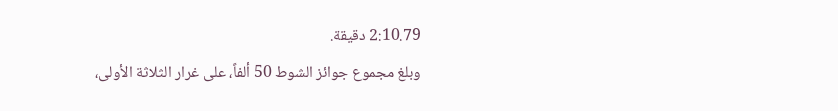2:10.79 دقيقة.
وبلغ مجموع جوائز الشوط 50 ألفاً، على غرار الثلاثة الأولى،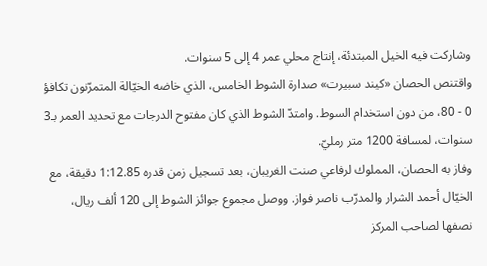وشاركت فيه الخيل المبتدئة، إنتاج محلي عمر 4 إلى 5 سنوات.
واقتنص الحصان «كيند سبيرت» صدارة الشوط الخامس، الذي خاضه الخيّالة المتمرّنون تكافؤ 0 - 80، من دون استخدام السوط. وامتدّ الشوط الذي كان مفتوح الدرجات مع تحديد العمر بـ3 سنوات، لمسافة 1200 متر رمليّ.
وفاز به الحصان، المملوك لرفاعي صنت الغريبان، بعد تسجيل زمن قدره 1:12.85 دقيقة، مع الخيّال أحمد الشرار والمدرّب ناصر فواز. ووصل مجموع جوائز الشوط إلى 120 ألف ريال، نصفها لصاحب المركز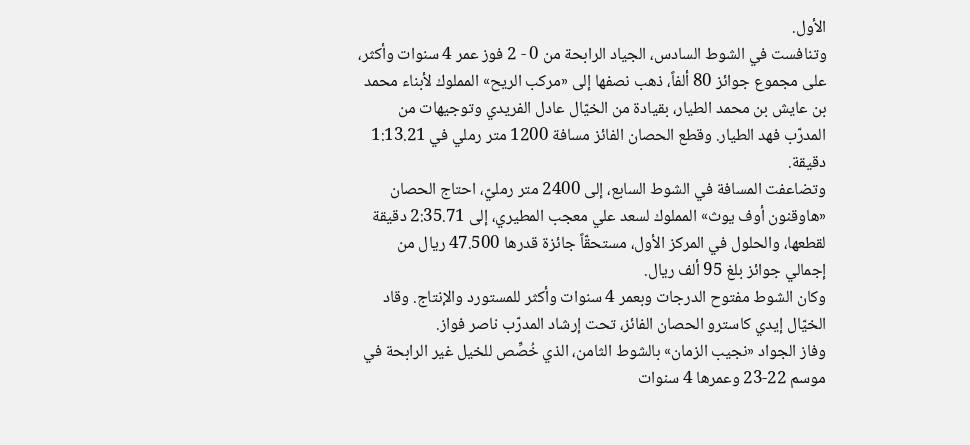الأول.
وتنافست في الشوط السادس، الجياد الرابحة من 0 - 2 فوز عمر 4 سنوات وأكثر، على مجموع جوائز 80 ألفاً، ذهب نصفها إلى «مركب الريح» المملوك لأبناء محمد بن عايش بن محمد الطيار، بقيادة من الخيّال عادل الفريدي وتوجيهات من المدرّب فهد الطيار. وقطع الحصان الفائز مسافة 1200 متر رملي في 1:13.21 دقيقة.
وتضاعفت المسافة في الشوط السابع، إلى 2400 متر رمليّ، احتاج الحصان «هاوقنون أوف يوث» المملوك لسعد علي معجب المطيري، إلى 2:35.71 دقيقة لقطعها، والحلول في المركز الأول، مستحقّاً جائزة قدرها 47.500 ريال من إجمالي جوائز بلغ 95 ألف ريال.
وكان الشوط مفتوح الدرجات وبعمر 4 سنوات وأكثر للمستورد والإنتاج. وقاد الخيّال إيدي كاسترو الحصان الفائز، تحت إرشاد المدرّب ناصر فواز.
وفاز الجواد «نجيب الزمان» بالشوط الثامن، الذي خُصِّص للخيل غير الرابحة في موسم 22-23 وعمرها 4 سنوات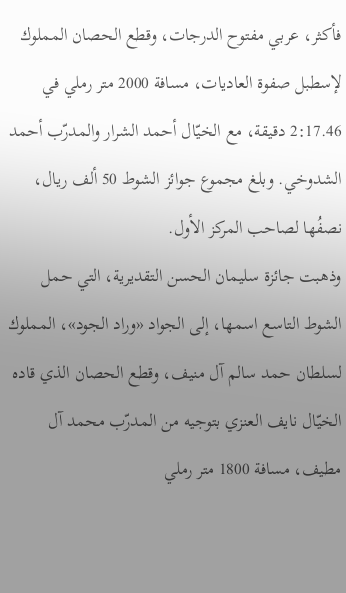فأكثر، عربي مفتوح الدرجات، وقطع الحصان المملوك لإسطبل صفوة العاديات، مسافة 2000 متر رملي في 2:17.46 دقيقة، مع الخيّال أحمد الشرار والمدرّب أحمد الشدوخي. وبلغ مجموع جوائز الشوط 50 ألف ريال، نصفُها لصاحب المركز الأول.
وذهبت جائزة سليمان الحسن التقديرية، التي حمل الشوط التاسع اسمها، إلى الجواد «وراد الجود»، المملوك لسلطان حمد سالم آل منيف، وقطع الحصان الذي قاده الخيّال نايف العنزي بتوجيه من المدرّب محمد آل مطيف، مسافة 1800 متر رملي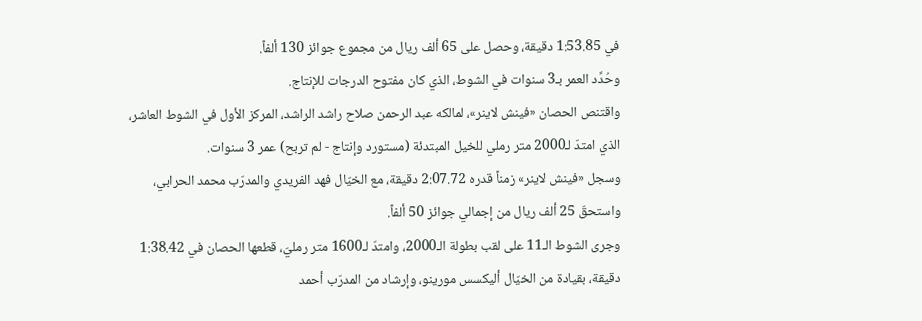في 1:53.85 دقيقة، وحصل على 65 ألف ريال من مجموع جوائز 130 ألفاً.
وحُدِّد العمر بـ3 سنوات في الشوط، الذي كان مفتوح الدرجات للإنتاج.
واقتنص الحصان «فينش لاينر»، لمالكه عبد الرحمن صلاح راشد الراشد، المركز الأول في الشوط العاشر، الذي امتدّ لـ2000 متر رملي للخيل المبتدئة (مستورد وإنتاج - لم تربح) عمر 3 سنوات.
وسجل «فينش لاينر» زمناً قدره 2:07.72 دقيقة، مع الخيّال فهد الفريدي والمدرّب محمد الحرابي، واستحقّ 25 ألف ريال من إجمالي جوائز 50 ألفاً.
وجرى الشوط الـ11 على لقب بطولة الـ2000، وامتدّ لـ1600 متر رمليّ، قطعها الحصان في 1:38.42 دقيقة، بقيادة من الخيّال أليكسس مورينو، وإرشاد من المدرّب أحمد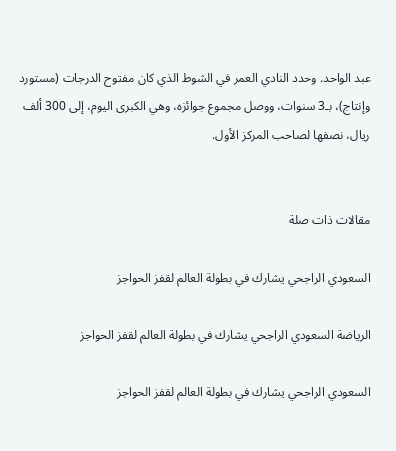عبد الواحد. وحدد النادي العمر في الشوط الذي كان مفتوح الدرجات (مستورد وإنتاج)، بـ3 سنوات، ووصل مجموع جوائزه، وهي الكبرى اليوم، إلى 300 ألف ريال، نصفها لصاحب المركز الأول.


مقالات ذات صلة

السعودي الراجحي يشارك في بطولة العالم لقفز الحواجز

الرياضة السعودي الراجحي يشارك في بطولة العالم لقفز الحواجز

السعودي الراجحي يشارك في بطولة العالم لقفز الحواجز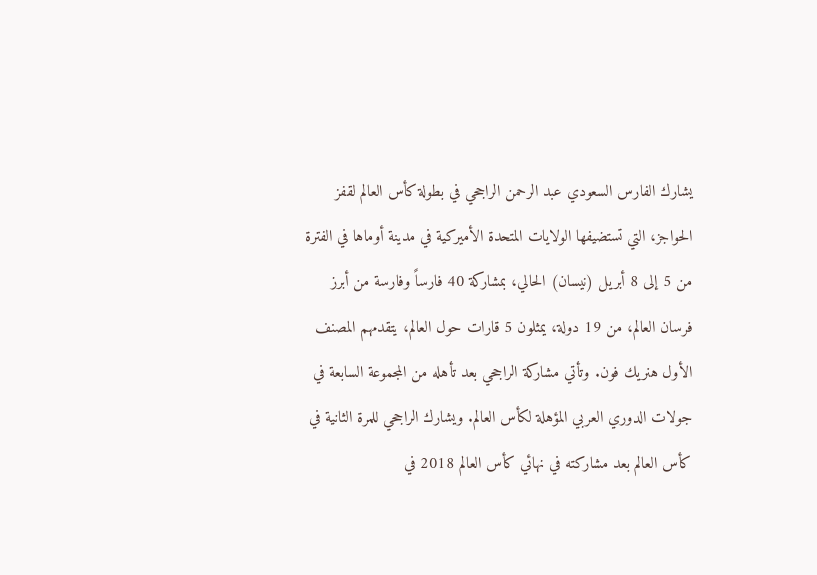يشارك الفارس السعودي عبد الرحمن الراجحي في بطولة كأس العالم لقفز الحواجز، التي تستضيفها الولايات المتحدة الأميركية في مدينة أوماها في الفترة من 5 إلى 8 أبريل (نيسان) الحالي، بمشاركة 40 فارساً وفارسة من أبرز فرسان العالم، من 19 دولة، يمثلون 5 قارات حول العالم، يتقدمهم المصنف الأول هنريك فون. وتأتي مشاركة الراجحي بعد تأهله من المجموعة السابعة في جولات الدوري العربي المؤهلة لكأس العالم. ويشارك الراجحي للمرة الثانية في كأس العالم بعد مشاركته في نهائي كأس العالم 2018 في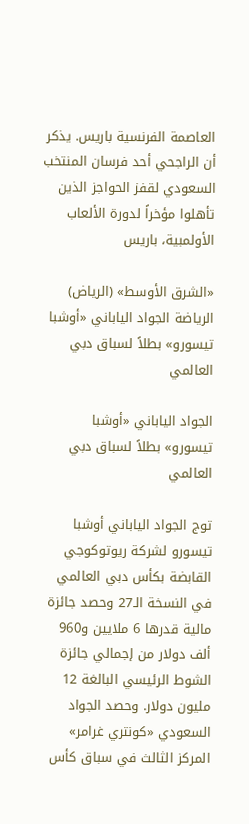العاصمة الفرنسية باريس. يذكر أن الراجحي أحد فرسان المنتخب السعودي لقفز الحواجز الذين تأهلوا مؤخراً لدورة الألعاب الأولمبية، باريس

«الشرق الأوسط» (الرياض)
الرياضة الجواد الياباني «أوشبا تيسورو» بطلاً لسباق دبي العالمي

الجواد الياباني «أوشبا تيسورو» بطلاً لسباق دبي العالمي

توج الجواد الياباني أوشبا تيسورو لشركة ريوتوكوجي القابضة بكأس دبي العالمي في النسخة الـ27 وحصد جائزة مالية قدرها 6 ملايين و960 ألف دولار من إجمالي جائزة الشوط الرئيسي البالغة 12 مليون دولار. وحصد الجواد السعودي «كونتري غرامر» المركز الثالث في سباق كأس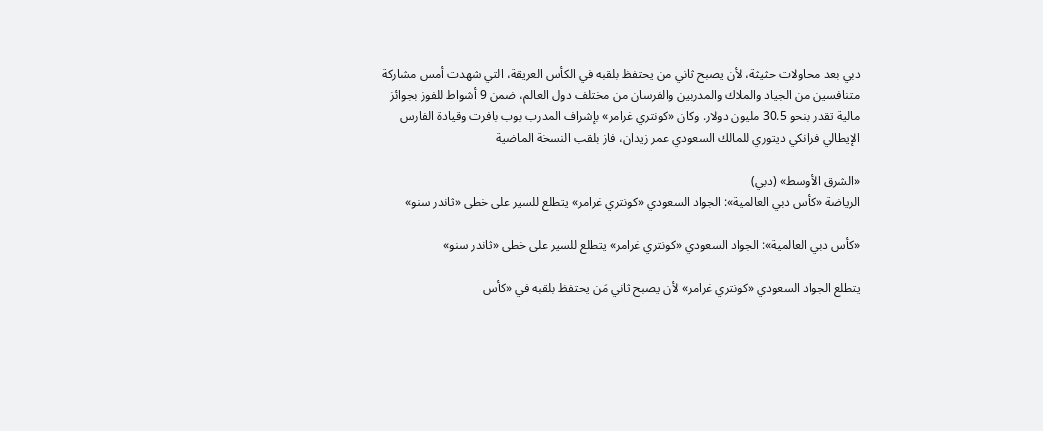دبي بعد محاولات حثيثة، لأن يصبح ثاني من يحتفظ بلقبه في الكأس العريقة، التي شهدت أمس مشاركة متنافسين من الجياد والملاك والمدربين والفرسان من مختلف دول العالم، ضمن 9 أشواط للفوز بجوائز مالية تقدر بنحو 30.5 مليون دولار. وكان «كونتري غرامر» بإشراف المدرب بوب بافرت وقيادة الفارس الإيطالي فرانكي ديتوري للمالك السعودي عمر زيدان، فاز بلقب النسخة الماضية

«الشرق الأوسط» (دبي)
الرياضة «كأس دبي العالمية»: الجواد السعودي «كونتري غرامر» يتطلع للسير على خطى «ثاندر سنو»

«كأس دبي العالمية»: الجواد السعودي «كونتري غرامر» يتطلع للسير على خطى «ثاندر سنو»

يتطلع الجواد السعودي «كونتري غرامر» لأن يصبح ثاني مَن يحتفظ بلقبه في «كأس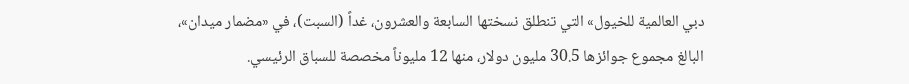دبي العالمية للخيول» التي تنطلق نسختها السابعة والعشرون، غداً (السبت)، في «مضمار ميدان»، البالغ مجموع جوائزها 30.5 مليون دولار، منها 12 مليوناً مخصصة للسباق الرئيسي.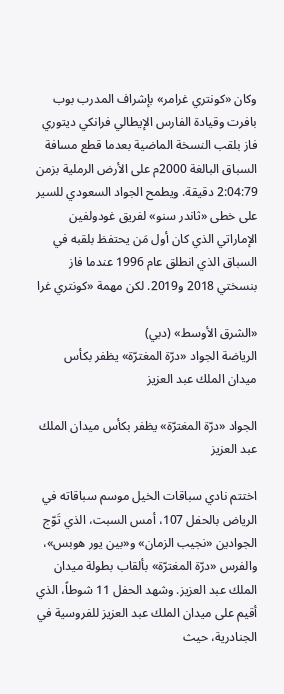وكان «كونتري غرامر» بإشراف المدرب بوب بافرت وقيادة الفارس الإيطالي فرانكي ديتوري فاز بلقب النسخة الماضية بعدما قطع مسافة السباق البالغة 2000م على الأرض الرملية بزمن 2:04:79 دقيقة. ويطمح الجواد السعودي للسير على خطى «ثاندر سنو» لفريق غودولفين الإماراتي الذي كان أول مَن يحتفظ بلقبه في السباق الذي انطلق عام 1996 عندما فاز بنسختي 2018 و2019. لكن مهمة «كونتري غرا

«الشرق الأوسط» (دبي)
الرياضة الجواد «درّة المغترّة» يظفر بكأس ميدان الملك عبد العزيز

الجواد «درّة المغترّة» يظفر بكأس ميدان الملك عبد العزيز

اختتم نادي سباقات الخيل موسم سباقاته في الرياض بالحفل 107، أمس السبت، الذي تَوّج الجوادين «نجيب الزمان» و«بين يور هوبس»، والفرس «درّة المغترّة» بألقاب بطولة ميدان الملك عبد العزيز. وشهد الحفل 11 شوطاً، الذي أقيم على ميدان الملك عبد العزيز للفروسية في الجنادرية، حيث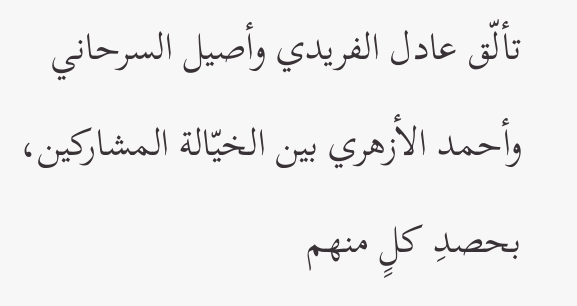تألّق عادل الفريدي وأصيل السرحاني وأحمد الأزهري بين الخيّالة المشاركين، بحصدِ كلٍ منهم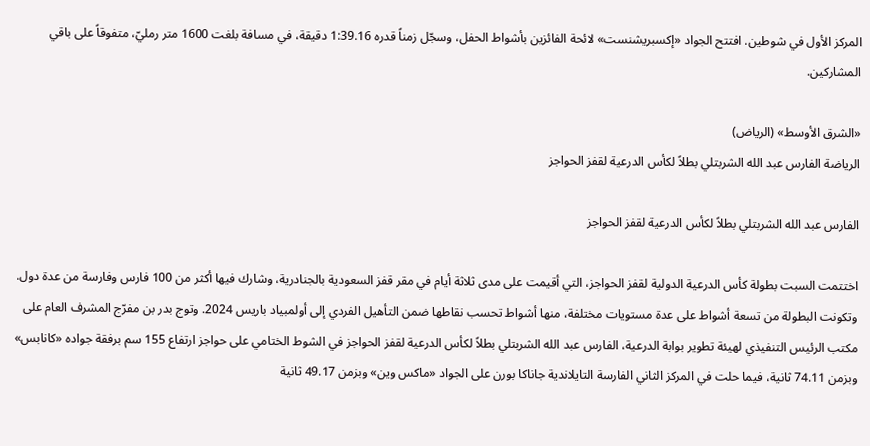المركز الأول في شوطين. افتتح الجواد «إكسبريشنست» لائحة الفائزين بأشواط الحفل، وسجّل زمناً قدره 1:39.16 دقيقة، في مسافة بلغت 1600 متر رمليّ، متفوقاً على باقي المشاركين.

«الشرق الأوسط» (الرياض)
الرياضة الفارس عبد الله الشربتلي بطلاً لكأس الدرعية لقفز الحواجز

الفارس عبد الله الشربتلي بطلاً لكأس الدرعية لقفز الحواجز

اختتمت السبت بطولة كأس الدرعية الدولية لقفز الحواجز، التي أقيمت على مدى ثلاثة أيام في مقر قفز السعودية بالجنادرية، وشارك فيها أكثر من 100 فارس وفارسة من عدة دول. وتكونت البطولة من تسعة أشواط على عدة مستويات مختلفة، منها أشواط تحسب نقاطها ضمن التأهيل الفردي إلى أولمبياد باريس 2024. وتوج بدر بن مفرّج المشرف العام على مكتب الرئيس التنفيذي لهيئة تطوير بوابة الدرعية، الفارس عبد الله الشربتلي بطلاً لكأس الدرعية لقفز الحواجز في الشوط الختامي على حواجز ارتفاع 155 سم برفقة جواده «كانابس» وبزمن 74.11 ثانية، فيما حلت في المركز الثاني الفارسة التايلاندية جاناكا بورن على الجواد «ماكس وين» وبزمن 49.17 ثانية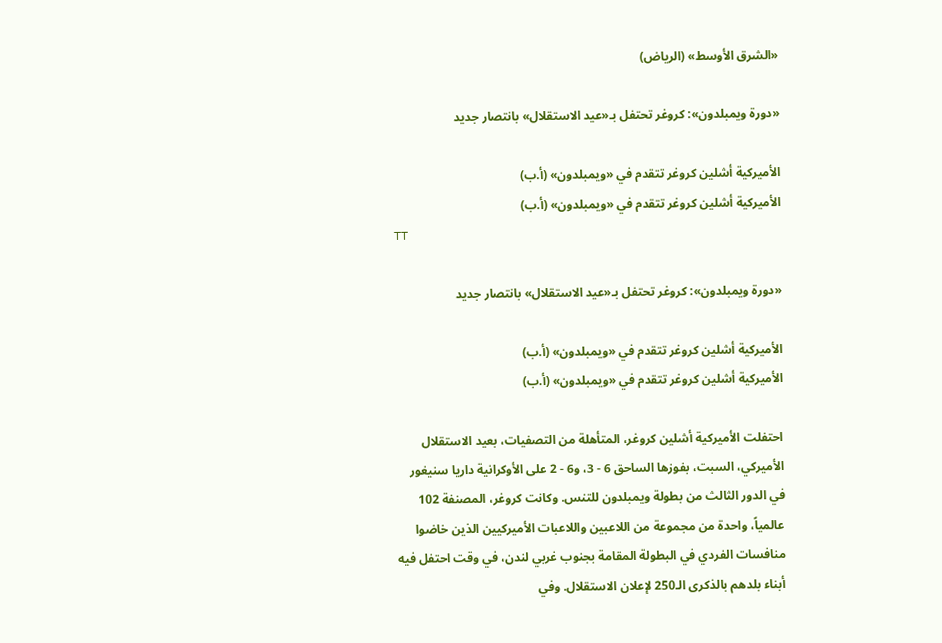«الشرق الأوسط» (الرياض)

«دورة ويمبلدون»: كروغر تحتفل بـ«عيد الاستقلال» بانتصار جديد

الأميركية أشلين كروغر تتقدم في «ويمبلدون» (أ.ب)
الأميركية أشلين كروغر تتقدم في «ويمبلدون» (أ.ب)
TT

«دورة ويمبلدون»: كروغر تحتفل بـ«عيد الاستقلال» بانتصار جديد

الأميركية أشلين كروغر تتقدم في «ويمبلدون» (أ.ب)
الأميركية أشلين كروغر تتقدم في «ويمبلدون» (أ.ب)

احتفلت الأميركية أشلين كروغر، المتأهلة من التصفيات، بعيد الاستقلال الأميركي، السبت، بفوزها الساحق 6 - 3، و6 - 2 على الأوكرانية داريا سنيغور في الدور الثالث من بطولة ويمبلدون للتنس. وكانت كروغر، المصنفة 102 عالمياً، واحدة من مجموعة من اللاعبين واللاعبات الأميركيين الذين خاضوا منافسات الفردي في البطولة المقامة بجنوب غربي لندن، في وقت احتفل فيه أبناء بلدهم بالذكرى الـ250 لإعلان الاستقلال. وفي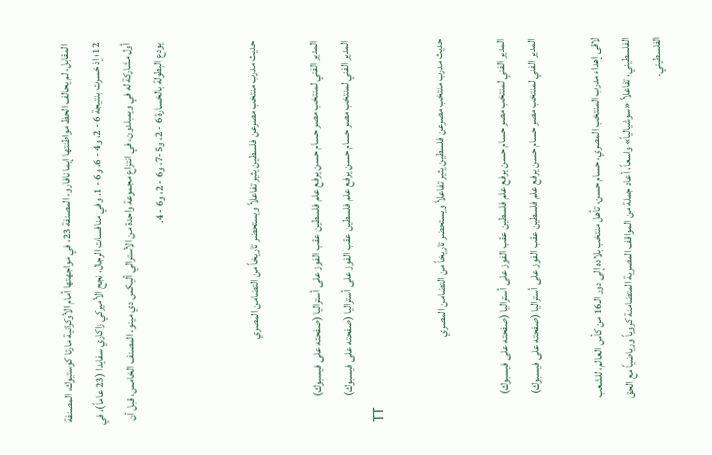المقابل، لم يحالف الحظ مواطنتها إيما نافارو، المصنفة 23، في مواجهتها أمام الأوكرانية مارتا كوستيوك، المصنفة 12؛ إذ خسرت بنتيجة 6 - 2، و4 - 6، و6 - 1. وفي منافسات الرجال، نجح الأميركي زاكاري سفايدا (23 عاماً)، في أول مشاركة له في ويمبلدون، في انتزاع مجموعة واحدة من الأسترالي أليكس دي مينو، المصنف الخامس، قبل أن يودع البطولة بالخسارة 6 - 2، و5-7، و6 - 2، و6 - 4.


حديث مدرب منتخب مصرعن فلسطين يثير تفاعلاً ويستحضر تاريخاً من التضامن المصري

المدير الفني لمنتخب مصر حسام حسن يرفع علم فلسطين عقب الفوز على أستراليا (صفحته على فيسبوك)
المدير الفني لمنتخب مصر حسام حسن يرفع علم فلسطين عقب الفوز على أستراليا (صفحته على فيسبوك)
TT

حديث مدرب منتخب مصرعن فلسطين يثير تفاعلاً ويستحضر تاريخاً من التضامن المصري

المدير الفني لمنتخب مصر حسام حسن يرفع علم فلسطين عقب الفوز على أستراليا (صفحته على فيسبوك)
المدير الفني لمنتخب مصر حسام حسن يرفع علم فلسطين عقب الفوز على أستراليا (صفحته على فيسبوك)

لاقى إهداء مدرب المنتخب المصري، حسام حسن، تأهل منتخب بلاده إلى دور الـ16 من كأس العالم، للشعب الفلسطيني، تفاعلاً «سوشيالياً» واسعاً، أعاد جملة من المواقف المصرية المتضامنة كروياً ورياضياً مع الحق الفلسطيني.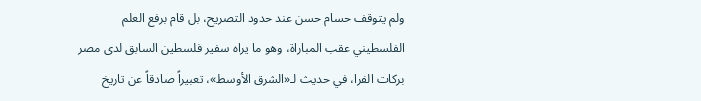ولم يتوقف حسام حسن عند حدود التصريح، بل قام برفع العلم الفلسطيني عقب المباراة، وهو ما يراه سفير فلسطين السابق لدى مصر بركات الفرا، في حديث لـ«الشرق الأوسط»، تعبيراً صادقاً عن تاريخ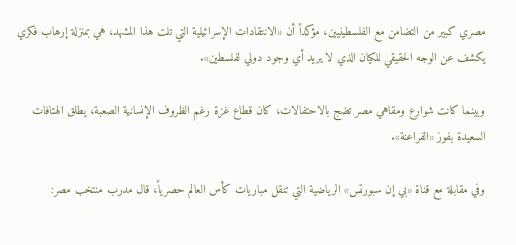مصري كبير من التضامن مع الفلسطينيين، مؤكداً أن «الانتقادات الإسرائيلية التي تلت هذا المشهد، هي بمنزلة إرهاب فكري يكشف عن الوجه الحقيقي للكيان الذي لا يريد أي وجود دولي لفلسطين».

وبينما كانت شوارع ومقاهي مصر تضج بالاحتفالات، كان قطاع غزة رغم الظروف الإنسانية الصعبة، يطلق الهتافات السعيدة بفوز «الفراعنة».

وفي مقابلة مع قناة «بي إن سبورتس» الرياضية التي تنقل مباريات كأس العالم حصرياً، قال مدرب منتخب مصر: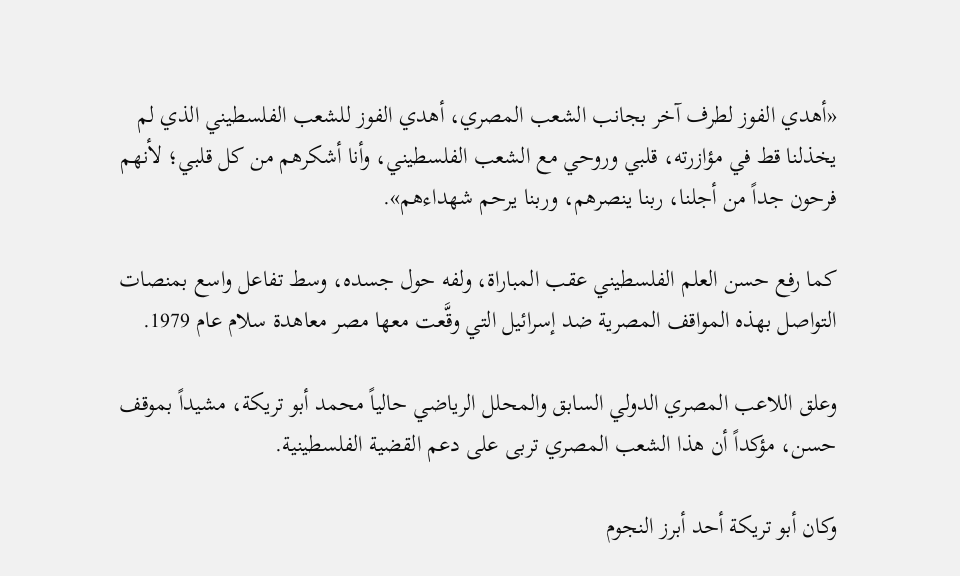«أهدي الفوز لطرف آخر بجانب الشعب المصري، أهدي الفوز للشعب الفلسطيني الذي لم يخذلنا قط في مؤازرته، قلبي وروحي مع الشعب الفلسطيني، وأنا أشكرهم من كل قلبي؛ لأنهم فرحون جداً من أجلنا، ربنا ينصرهم، وربنا يرحم شهداءهم».

كما رفع حسن العلم الفلسطيني عقب المباراة، ولفه حول جسده، وسط تفاعل واسع بمنصات التواصل بهذه المواقف المصرية ضد إسرائيل التي وقَّعت معها مصر معاهدة سلام عام 1979.

وعلق اللاعب المصري الدولي السابق والمحلل الرياضي حالياً محمد أبو تريكة، مشيداً بموقف حسن، مؤكداً أن هذا الشعب المصري تربى على دعم القضية الفلسطينية.

وكان أبو تريكة أحد أبرز النجوم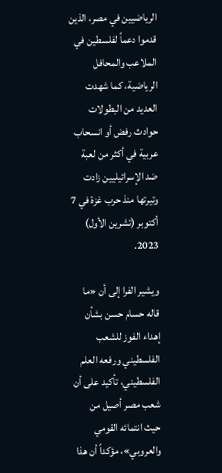الرياضيين في مصر، الذين قدموا دعماً لفلسطين في الملاعب والمحافل الرياضية، كما شهدت العديد من البطولات حوادث رفض أو انسحاب عربية في أكثر من لعبة ضد الإسرائيليين زادت وتيرتها منذ حرب غزة في 7 أكتوبر (تشرين الأول) 2023.

ويشير الفرا إلى أن «ما قاله حسام حسن بشأن إهداء الفوز للشعب الفلسطيني ورفعه العلم الفلسطيني، تأكيد على أن شعب مصر أصيل من حيث انتمائه القومي والعروبي»، مؤكداً أن هذا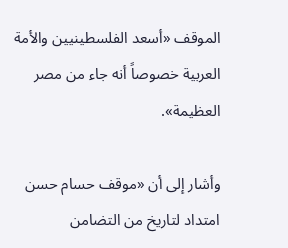الموقف «أسعد الفلسطينيين والأمة العربية خصوصاً أنه جاء من مصر العظيمة».

وأشار إلى أن «موقف حسام حسن امتداد لتاريخ من التضامن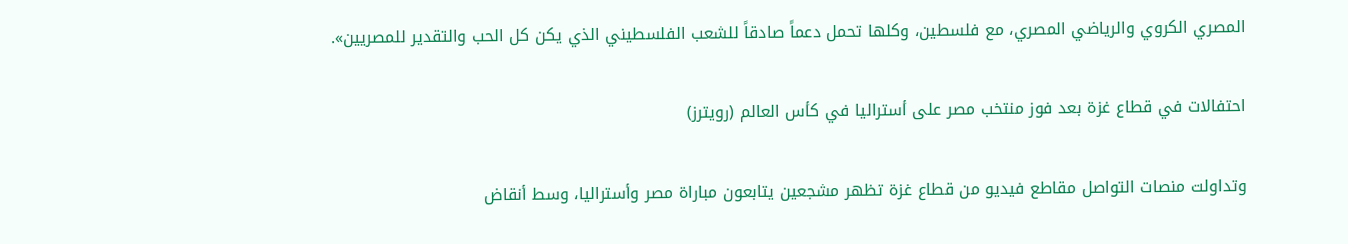المصري الكروي والرياضي المصري، مع فلسطين، وكلها تحمل دعماً صادقاً للشعب الفلسطيني الذي يكن كل الحب والتقدير للمصريين».

احتفالات في قطاع غزة بعد فوز منتخب مصر على أستراليا في كأس العالم (رويترز)

وتداولت منصات التواصل مقاطع فيديو من قطاع غزة تظهر مشجعين يتابعون مباراة مصر وأستراليا، وسط أنقاض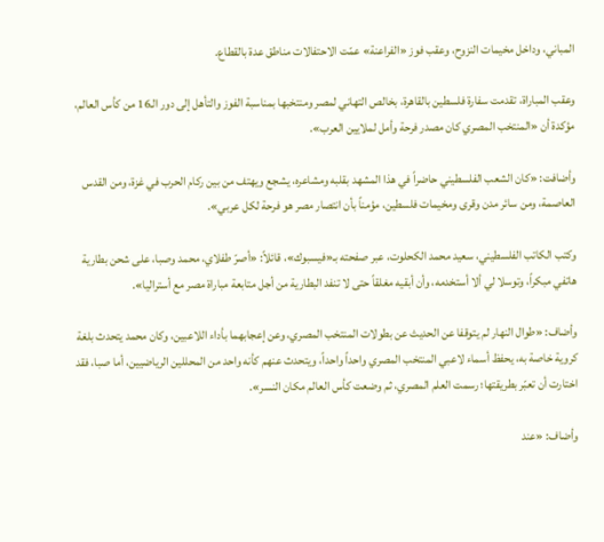المباني، وداخل مخيمات النزوح، وعقب فوز «الفراعنة» عمّت الاحتفالات مناطق عدة بالقطاع.

وعقب المباراة، تقدمت سفارة فلسطين بالقاهرة، بخالص التهاني لمصر ومنتخبها بمناسبة الفوز والتأهل إلى دور الـ16 من كأس العالم، مؤكدة أن «المنتخب المصري كان مصدر فرحة وأمل لملايين العرب».

وأضافت: «كان الشعب الفلسطيني حاضراً في هذا المشهد بقلبه ومشاعره، يشجع ويهتف من بين ركام الحرب في غزة، ومن القدس العاصمة، ومن سائر مدن وقرى ومخيمات فلسطين، مؤمناً بأن انتصار مصر هو فرحة لكل عربي».

وكتب الكاتب الفلسطيني، سعيد محمد الكحلوت، عبر صفحته بـ«فيسبوك»، قائلاً: «أصرّ طفلاي، محمد وصبا، على شحن بطارية هاتفي مبكراً، وتوسلا لي ألا أستخدمه، وأن أبقيه مغلقاً حتى لا تنفد البطارية من أجل متابعة مباراة مصر مع أستراليا».

وأضاف: «طوال النهار لم يتوقفا عن الحديث عن بطولات المنتخب المصري، وعن إعجابهما بأداء اللاعبين، وكان محمد يتحدث بلغة كروية خاصة به، يحفظ أسماء لاعبي المنتخب المصري واحداً واحداً، ويتحدث عنهم كأنه واحد من المحللين الرياضيين، أما صبا، فقد اختارت أن تعبّر بطريقتها؛ رسمت العلم المصري، ثم وضعت كأس العالم مكان النسر».

وأضاف: «عند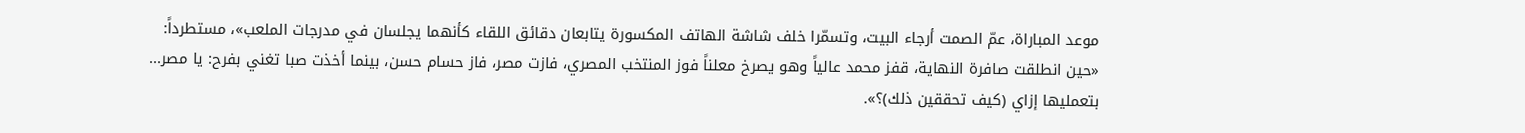موعد المباراة، عمّ الصمت أرجاء البيت، وتسمّرا خلف شاشة الهاتف المكسورة يتابعان دقائق اللقاء كأنهما يجلسان في مدرجات الملعب»، مستطرداً: «حين انطلقت صافرة النهاية، قفز محمد عالياً وهو يصرخ معلناً فوز المنتخب المصري، فازت مصر، فاز حسام حسن، بينما أخذت صبا تغني بفرح: يا مصر... بتعمليها إزاي (كيف تحققين ذلك)؟».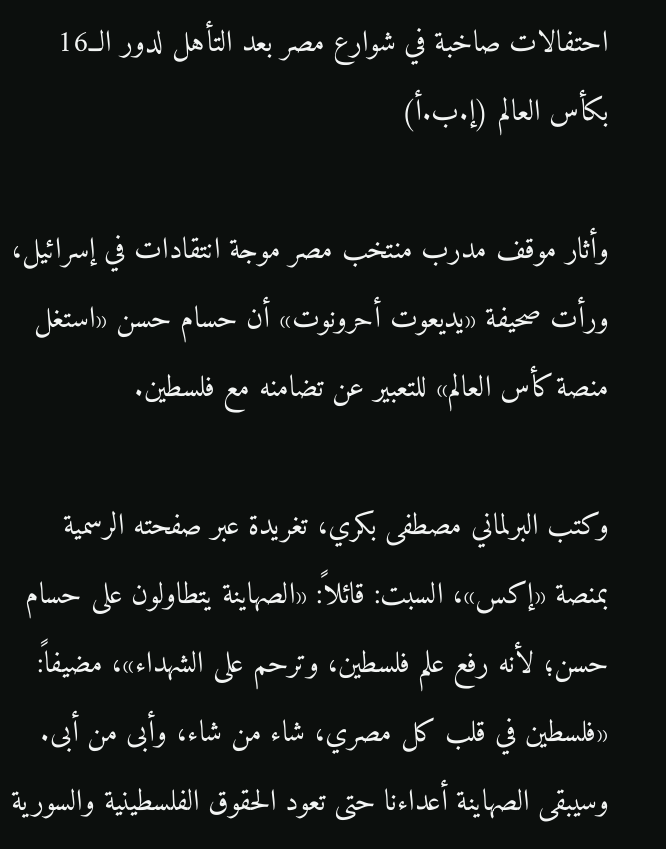احتفالات صاخبة في شوارع مصر بعد التأهل لدور الــ16 بكأس العالم (إ.ب.أ)

وأثار موقف مدرب منتخب مصر موجة انتقادات في إسرائيل، ورأت صحيفة «يديعوت أحرونوت» أن حسام حسن «استغل منصة كأس العالم» للتعبير عن تضامنه مع فلسطين.

وكتب البرلماني مصطفى بكري، تغريدة عبر صفحته الرسمية بمنصة «إكس»، السبت: قائلاً: «الصهاينة يتطاولون على حسام حسن؛ لأنه رفع علم فلسطين، وترحم على الشهداء»، مضيفاً: «فلسطين في قلب كل مصري، شاء من شاء، وأبى من أبى. وسيبقى الصهاينة أعداءنا حتى تعود الحقوق الفلسطينية والسورية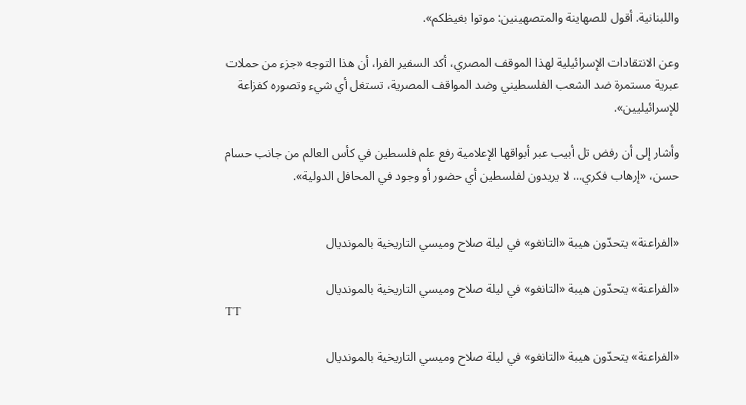واللبنانية. أقول للصهاينة والمتصهينين: موتوا بغيظكم».

وعن الانتقادات الإسرائيلية لهذا الموقف المصري، أكد السفير الفرا، أن هذا التوجه «جزء من حملات عبرية مستمرة ضد الشعب الفلسطيني وضد المواقف المصرية، تستغل أي شيء وتصوره كفزاعة للإسرائيليين».

وأشار إلى أن رفض تل أبيب عبر أبواقها الإعلامية رفع علم فلسطين في كأس العالم من جانب حسام حسن، «إرهاب فكري... لا يريدون لفلسطين أي حضور أو وجود في المحافل الدولية».


«الفراعنة» يتحدّون هيبة «التانغو» في ليلة صلاح وميسي التاريخية بالمونديال

«الفراعنة» يتحدّون هيبة «التانغو» في ليلة صلاح وميسي التاريخية بالمونديال
TT

«الفراعنة» يتحدّون هيبة «التانغو» في ليلة صلاح وميسي التاريخية بالمونديال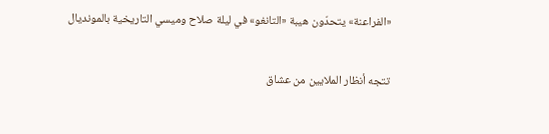«الفراعنة» يتحدّون هيبة «التانغو» في ليلة صلاح وميسي التاريخية بالمونديال

تتجه أنظار الملايين من عشاق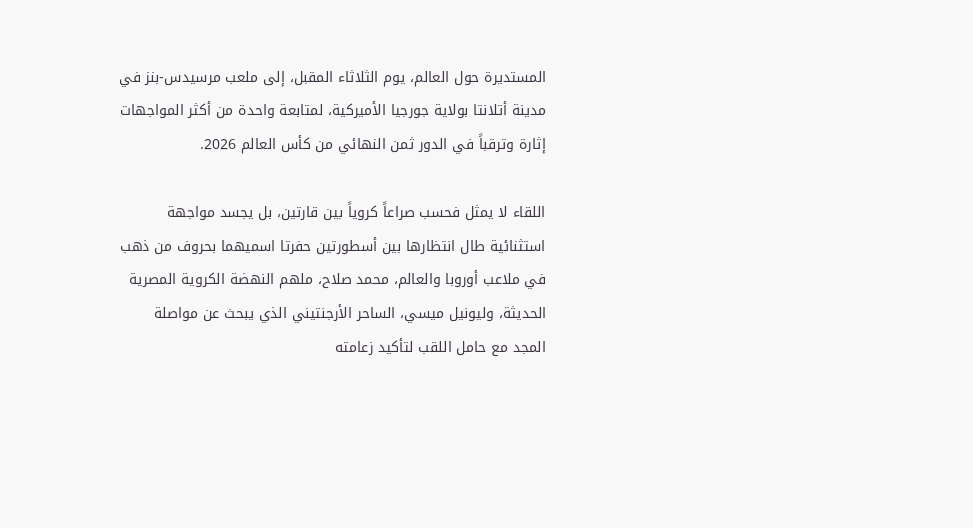المستديرة حول العالم، يوم الثلاثاء المقبل، إلى ملعب مرسيدس-بنز في مدينة أتلانتا بولاية جورجيا الأميركية، لمتابعة واحدة من أكثر المواجهات إثارة وترقباً في الدور ثمن النهائي من كأس العالم 2026.

اللقاء لا يمثل فحسب صراعاً كروياً بين قارتين، بل يجسد مواجهة استثنائية طال انتظارها بين أسطورتين حفرتا اسميهما بحروف من ذهب في ملاعب أوروبا والعالم، محمد صلاح، ملهم النهضة الكروية المصرية الحديثة، وليونيل ميسي، الساحر الأرجنتيني الذي يبحث عن مواصلة المجد مع حامل اللقب لتأكيد زعامته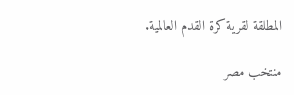المطلقة لقرية كرة القدم العالمية.

منتخب مصر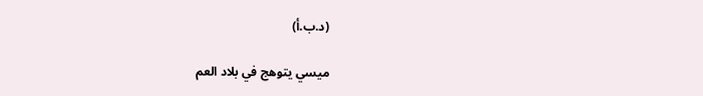(د.ب.أ)

ميسي يتوهج في بلاد العم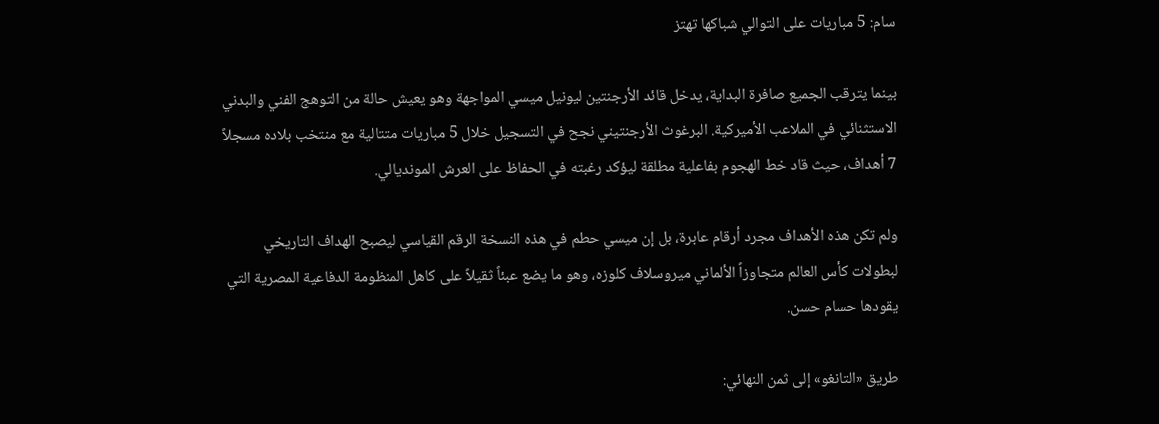سام: 5 مباريات على التوالي شباكها تهتز

بينما يترقب الجميع صافرة البداية، يدخل قائد الأرجنتين ليونيل ميسي المواجهة وهو يعيش حالة من التوهج الفني والبدني الاستثنائي في الملاعب الأميركية. البرغوث الأرجنتيني نجح في التسجيل خلال 5 مباريات متتالية مع منتخب بلاده مسجلاً 7 أهداف، حيث قاد خط الهجوم بفاعلية مطلقة ليؤكد رغبته في الحفاظ على العرش المونديالي.

ولم تكن هذه الأهداف مجرد أرقام عابرة، بل إن ميسي حطم في هذه النسخة الرقم القياسي ليصبح الهداف التاريخي لبطولات كأس العالم متجاوزاً الألماني ميروسلاف كلوزه، وهو ما يضع عبئاً ثقيلاً على كاهل المنظومة الدفاعية المصرية التي يقودها حسام حسن.

طريق «التانغو» إلى ثمن النهائي: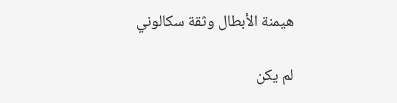هيمنة الأبطال وثقة سكالوني

لم يكن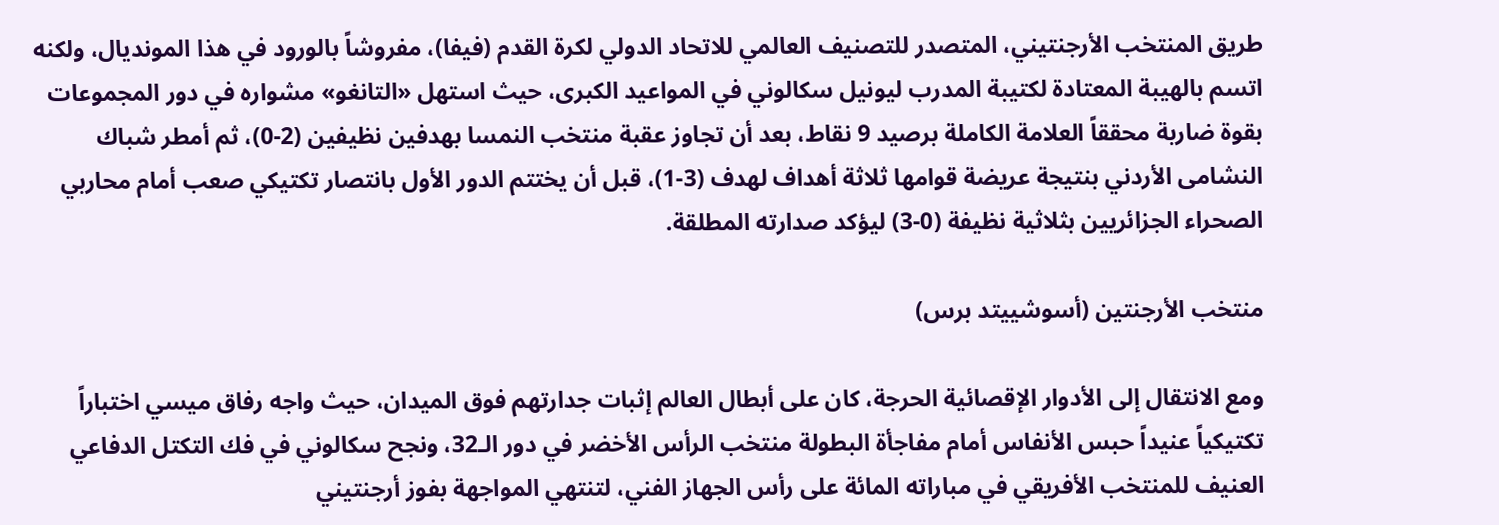طريق المنتخب الأرجنتيني، المتصدر للتصنيف العالمي للاتحاد الدولي لكرة القدم (فيفا)، مفروشاً بالورود في هذا المونديال، ولكنه اتسم بالهيبة المعتادة لكتيبة المدرب ليونيل سكالوني في المواعيد الكبرى، حيث استهل «التانغو» مشواره في دور المجموعات بقوة ضاربة محققاً العلامة الكاملة برصيد 9 نقاط، بعد أن تجاوز عقبة منتخب النمسا بهدفين نظيفين (2-0)، ثم أمطر شباك النشامى الأردني بنتيجة عريضة قوامها ثلاثة أهداف لهدف (3-1)، قبل أن يختتم الدور الأول بانتصار تكتيكي صعب أمام محاربي الصحراء الجزائريين بثلاثية نظيفة (0-3) ليؤكد صدارته المطلقة.

منتخب الأرجنتين (أسوشييتد برس)

ومع الانتقال إلى الأدوار الإقصائية الحرجة، كان على أبطال العالم إثبات جدارتهم فوق الميدان، حيث واجه رفاق ميسي اختباراً تكتيكياً عنيداً حبس الأنفاس أمام مفاجأة البطولة منتخب الرأس الأخضر في دور الـ32، ونجح سكالوني في فك التكتل الدفاعي العنيف للمنتخب الأفريقي في مباراته المائة على رأس الجهاز الفني، لتنتهي المواجهة بفوز أرجنتيني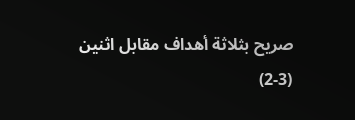صريح بثلاثة أهداف مقابل اثنين (3-2)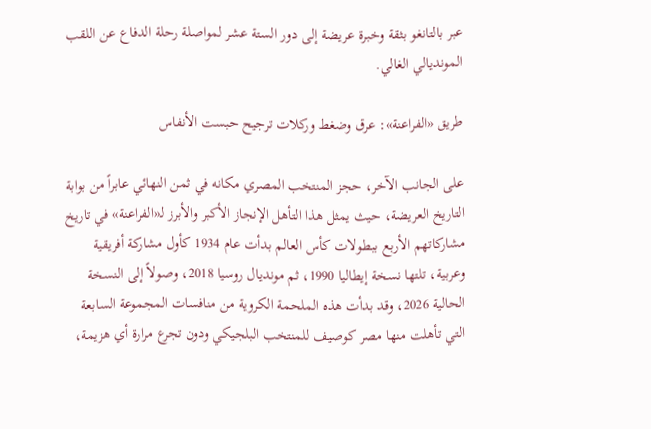عبر بالتانغو بثقة وخبرة عريضة إلى دور الستة عشر لمواصلة رحلة الدفاع عن اللقب المونديالي الغالي.

طريق «الفراعنة»: عرق وضغط وركلات ترجيح حبست الأنفاس

على الجانب الآخر، حجز المنتخب المصري مكانه في ثمن النهائي عابراً من بوابة التاريخ العريضة، حيث يمثل هذا التأهل الإنجاز الأكبر والأبرز لـ«الفراعنة» في تاريخ مشاركاتهم الأربع ببطولات كأس العالم بدأت عام 1934 كأول مشاركة أفريقية وعربية، تلتها نسخة إيطاليا 1990، ثم مونديال روسيا 2018، وصولاً إلى النسخة الحالية 2026، وقد بدأت هذه الملحمة الكروية من منافسات المجموعة السابعة التي تأهلت منها مصر كوصيف للمنتخب البلجيكي ودون تجرع مرارة أي هزيمة،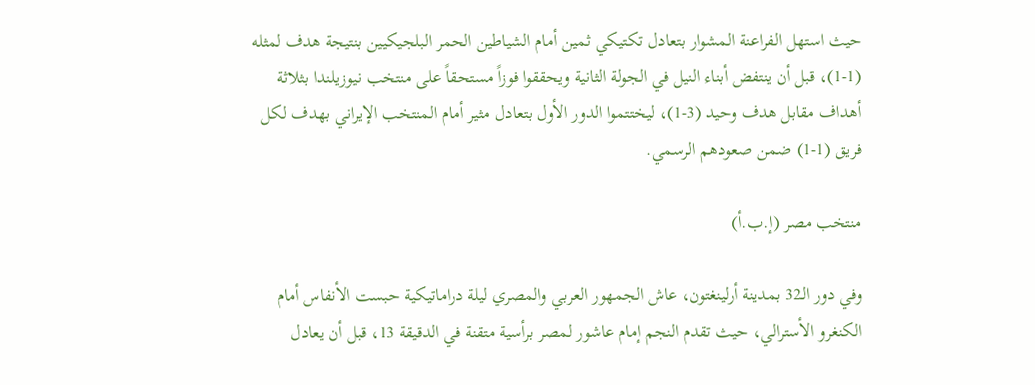حيث استهل الفراعنة المشوار بتعادل تكتيكي ثمين أمام الشياطين الحمر البلجيكيين بنتيجة هدف لمثله (1-1)، قبل أن ينتفض أبناء النيل في الجولة الثانية ويحققوا فوزاً مستحقاً على منتخب نيوزيلندا بثلاثة أهداف مقابل هدف وحيد (3-1)، ليختتموا الدور الأول بتعادل مثير أمام المنتخب الإيراني بهدف لكل فريق (1-1) ضمن صعودهم الرسمي.

منتخب مصر (إ.ب.أ)

وفي دور الـ32 بمدينة أرلينغتون، عاش الجمهور العربي والمصري ليلة دراماتيكية حبست الأنفاس أمام الكنغرو الأسترالي، حيث تقدم النجم إمام عاشور لمصر برأسية متقنة في الدقيقة 13، قبل أن يعادل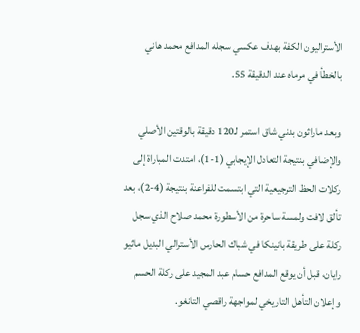الأستراليون الكفة بهدف عكسي سجله المدافع محمد هاني بالخطأ في مرماه عند الدقيقة 55.

وبعد ماراثون بدني شاق استمر لـ120 دقيقة بالوقتين الأصلي والإضافي بنتيجة التعادل الإيجابي (1-1)، امتدت المباراة إلى ركلات الحظ الترجيعية التي ابتسمت للفراعنة بنتيجة (4-2)، بعد تألق لافت ولمسة ساحرة من الأسطورة محمد صلاح الذي سجل ركلة على طريقة بانينكا في شباك الحارس الأسترالي البديل ماثيو رايان، قبل أن يوقع المدافع حسام عبد المجيد على ركلة الحسم وإعلان التأهل التاريخي لمواجهة راقصي التانغو.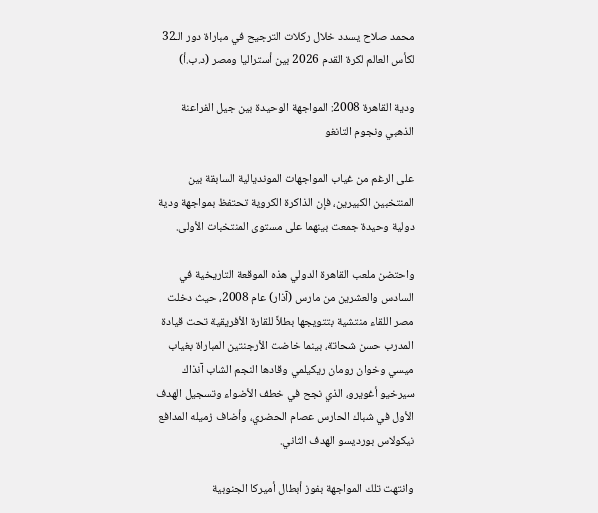محمد صلاح يسدد خلال ركلات الترجيح في مباراة دور الـ32 لكأس العالم لكرة القدم 2026 بين أستراليا ومصر (د.ب.أ)

ودية القاهرة 2008: المواجهة الوحيدة بين جيل الفراعنة الذهبي ونجوم التانغو

على الرغم من غياب المواجهات المونديالية السابقة بين المنتخبين الكبيرين، فإن الذاكرة الكروية تحتفظ بمواجهة ودية دولية وحيدة جمعت بينهما على مستوى المنتخبات الأولى.

واحتضن ملعب القاهرة الدولي هذه الموقعة التاريخية في السادس والعشرين من مارس (آذار) عام 2008، حيث دخلت مصر اللقاء منتشية بتتويجها بطلاً للقارة الأفريقية تحت قيادة المدرب حسن شحاتة، بينما خاضت الأرجنتين المباراة بغياب ميسي وخوان رومان ريكيلمي وقادها النجم الشاب آنذاك سيرخيو أغويرو، الذي نجح في خطف الأضواء وتسجيل الهدف الأول في شباك الحارس عصام الحضري، وأضاف زميله المدافع نيكولاس بورديسو الهدف الثاني.

وانتهت تلك المواجهة بفوز أبطال أميركا الجنوبية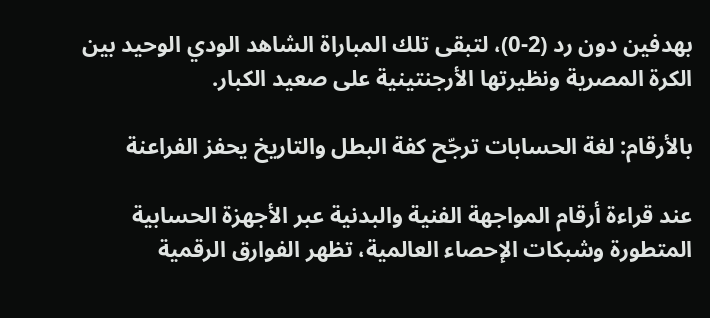بهدفين دون رد (2-0)، لتبقى تلك المباراة الشاهد الودي الوحيد بين الكرة المصرية ونظيرتها الأرجنتينية على صعيد الكبار.

بالأرقام: لغة الحسابات ترجّح كفة البطل والتاريخ يحفز الفراعنة

عند قراءة أرقام المواجهة الفنية والبدنية عبر الأجهزة الحسابية المتطورة وشبكات الإحصاء العالمية، تظهر الفوارق الرقمية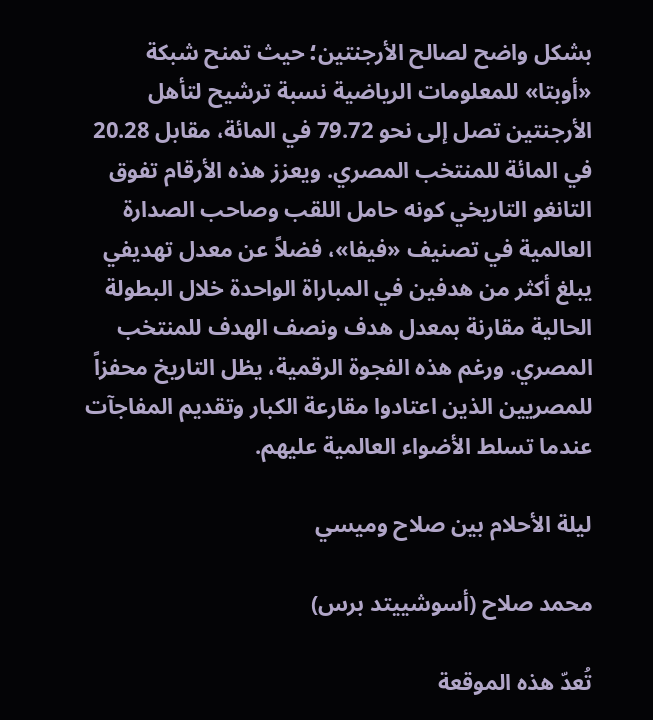بشكل واضح لصالح الأرجنتين؛ حيث تمنح شبكة «أوبتا» للمعلومات الرياضية نسبة ترشيح لتأهل الأرجنتين تصل إلى نحو 79.72 في المائة، مقابل 20.28 في المائة للمنتخب المصري. ويعزز هذه الأرقام تفوق التانغو التاريخي كونه حامل اللقب وصاحب الصدارة العالمية في تصنيف «فيفا»، فضلاً عن معدل تهديفي يبلغ أكثر من هدفين في المباراة الواحدة خلال البطولة الحالية مقارنة بمعدل هدف ونصف الهدف للمنتخب المصري. ورغم هذه الفجوة الرقمية، يظل التاريخ محفزاً للمصريين الذين اعتادوا مقارعة الكبار وتقديم المفاجآت عندما تسلط الأضواء العالمية عليهم.

ليلة الأحلام بين صلاح وميسي

محمد صلاح (أسوشييتد برس)

تُعدّ هذه الموقعة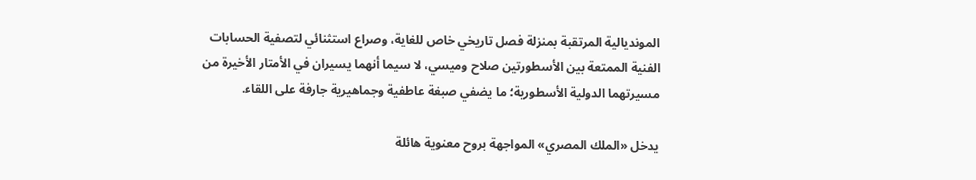المونديالية المرتقبة بمنزلة فصل تاريخي خاص للغاية، وصراع استثنائي لتصفية الحسابات الفنية الممتعة بين الأسطورتين صلاح وميسي، لا سيما أنهما يسيران في الأمتار الأخيرة من مسيرتهما الدولية الأسطورية؛ ما يضفي صبغة عاطفية وجماهيرية جارفة على اللقاء.

يدخل «الملك المصري» المواجهة بروح معنوية هائلة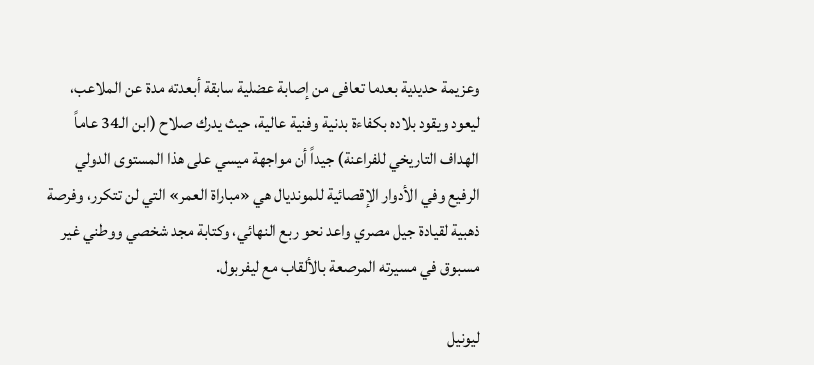وعزيمة حديدية بعدما تعافى من إصابة عضلية سابقة أبعدته مدة عن الملاعب، ليعود ويقود بلاده بكفاءة بدنية وفنية عالية، حيث يدرك صلاح (ابن الـ34 عاماً الهداف التاريخي للفراعنة) جيداً أن مواجهة ميسي على هذا المستوى الدولي الرفيع وفي الأدوار الإقصائية للمونديال هي «مباراة العمر» التي لن تتكرر، وفرصة ذهبية لقيادة جيل مصري واعد نحو ربع النهائي، وكتابة مجد شخصي ووطني غير مسبوق في مسيرته المرصعة بالألقاب مع ليفربول.

ليونيل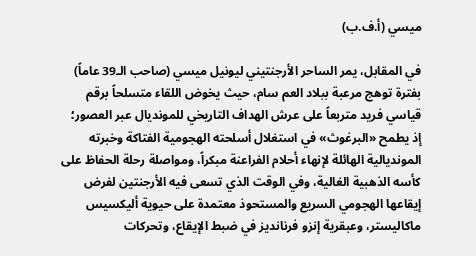ميسي (أ.ف.ب)

في المقابل، يمر الساحر الأرجنتيني ليونيل ميسي (صاحب الـ39 عاماً) بفترة توهج مرعبة ببلاد العم سام، حيث يخوض اللقاء متسلحاً برقم قياسي فريد متربعاً على عرش الهداف التاريخي للمونديال عبر العصور؛ إذ يطمح «البرغوث» في استغلال أسلحته الهجومية الفتاكة وخبرته المونديالية الهائلة لإنهاء أحلام الفراعنة مبكراً، ومواصلة رحلة الحفاظ على كأسه الذهبية الغالية، وفي الوقت الذي تسعى فيه الأرجنتين لفرض إيقاعها الهجومي السريع والمستحوذ معتمدة على حيوية أليكسيس ماكاليستر، وعبقرية إنزو فرنانديز في ضبط الإيقاع، وتحركات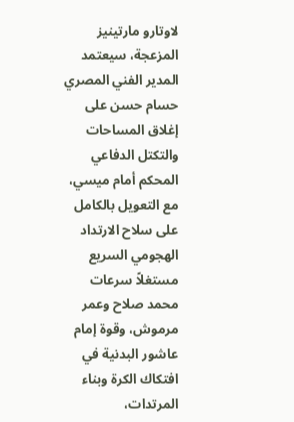لاوتارو مارتينيز المزعجة، سيعتمد المدير الفني المصري حسام حسن على إغلاق المساحات والتكتل الدفاعي المحكم أمام ميسي، مع التعويل بالكامل على سلاح الارتداد الهجومي السريع مستغلاً سرعات محمد صلاح وعمر مرموش، وقوة إمام عاشور البدنية في افتكاك الكرة وبناء المرتدات،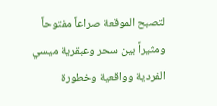لتصبح الموقعة صراعاً مفتوحاً ومثيراً بين سحر وعبقرية ميسي الفردية وواقعية وخطورة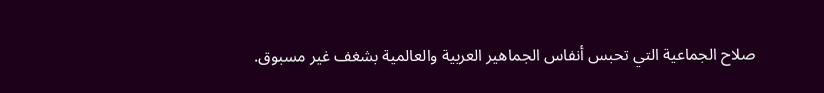صلاح الجماعية التي تحبس أنفاس الجماهير العربية والعالمية بشغف غير مسبوق.